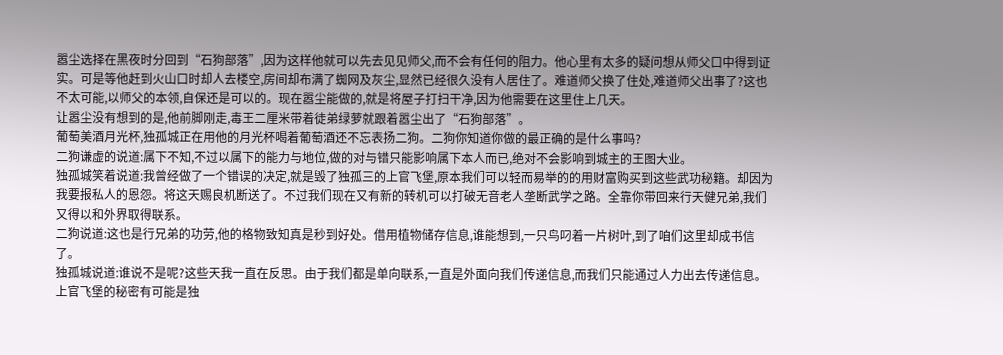嚣尘选择在黑夜时分回到“石狗部落”,因为这样他就可以先去见见师父,而不会有任何的阻力。他心里有太多的疑问想从师父口中得到证实。可是等他赶到火山口时却人去楼空,房间却布满了蜘网及灰尘,显然已经很久没有人居住了。难道师父换了住处,难道师父出事了?这也不太可能,以师父的本领,自保还是可以的。现在嚣尘能做的,就是将屋子打扫干净,因为他需要在这里住上几天。
让嚣尘没有想到的是,他前脚刚走,毒王二厘米带着徒弟绿萝就跟着嚣尘出了“石狗部落”。
葡萄美酒月光杯,独孤城正在用他的月光杯喝着葡萄酒还不忘表扬二狗。二狗你知道你做的最正确的是什么事吗?
二狗谦虚的说道:属下不知,不过以属下的能力与地位,做的对与错只能影响属下本人而已,绝对不会影响到城主的王图大业。
独孤城笑着说道:我曾经做了一个错误的决定,就是毁了独孤三的上官飞堡,原本我们可以轻而易举的的用财富购买到这些武功秘籍。却因为我要报私人的恩怨。将这天赐良机断送了。不过我们现在又有新的转机可以打破无音老人垄断武学之路。全靠你带回来行天健兄弟,我们又得以和外界取得联系。
二狗说道:这也是行兄弟的功劳,他的格物致知真是秒到好处。借用植物储存信息,谁能想到,一只鸟叼着一片树叶,到了咱们这里却成书信了。
独孤城说道:谁说不是呢?这些天我一直在反思。由于我们都是单向联系,一直是外面向我们传递信息,而我们只能通过人力出去传递信息。上官飞堡的秘密有可能是独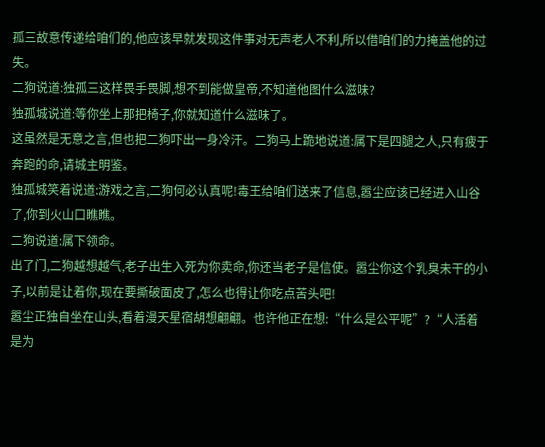孤三故意传递给咱们的,他应该早就发现这件事对无声老人不利,所以借咱们的力掩盖他的过失。
二狗说道:独孤三这样畏手畏脚,想不到能做皇帝,不知道他图什么滋味?
独孤城说道:等你坐上那把椅子,你就知道什么滋味了。
这虽然是无意之言,但也把二狗吓出一身冷汗。二狗马上跪地说道:属下是四腿之人,只有疲于奔跑的命,请城主明鉴。
独孤城笑着说道:游戏之言,二狗何必认真呢!毒王给咱们送来了信息,嚣尘应该已经进入山谷了,你到火山口瞧瞧。
二狗说道:属下领命。
出了门,二狗越想越气,老子出生入死为你卖命,你还当老子是信使。嚣尘你这个乳臭未干的小子,以前是让着你,现在要撕破面皮了,怎么也得让你吃点苦头吧!
嚣尘正独自坐在山头,看着漫天星宿胡想翩翩。也许他正在想:“什么是公平呢”?“人活着是为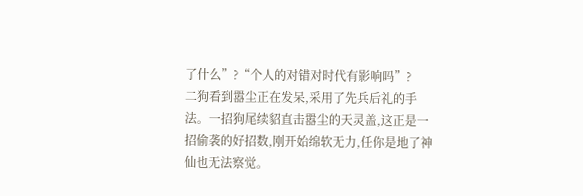了什么”?“个人的对错对时代有影响吗”?
二狗看到嚣尘正在发呆,采用了先兵后礼的手法。一招狗尾续貂直击嚣尘的天灵盖,这正是一招偷袭的好招数,刚开始绵软无力,任你是地了神仙也无法察觉。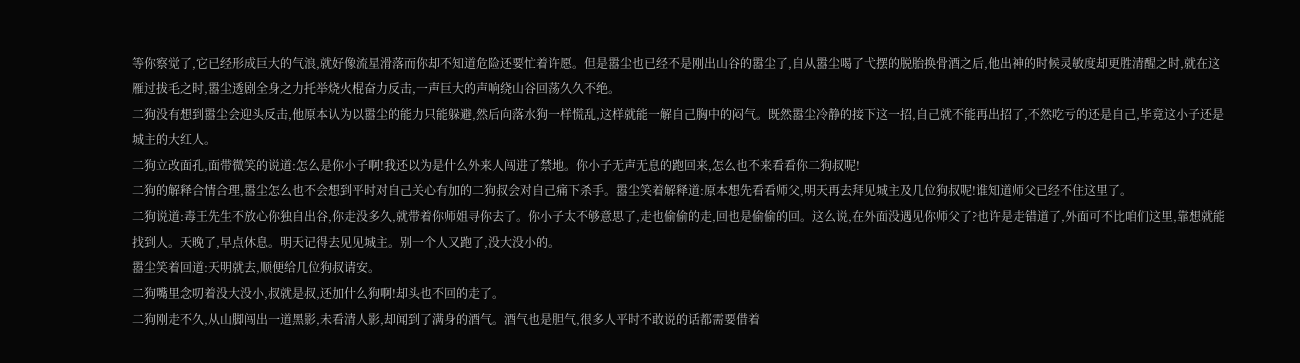等你察觉了,它已经形成巨大的气浪,就好像流星滑落而你却不知道危险还要忙着许愿。但是嚣尘也已经不是刚出山谷的嚣尘了,自从嚣尘喝了弋摆的脱胎换骨酒之后,他出神的时候灵敏度却更胜清醒之时,就在这雁过拔毛之时,嚣尘透剧全身之力托举烧火棍奋力反击,一声巨大的声响绕山谷回荡久久不绝。
二狗没有想到嚣尘会迎头反击,他原本认为以嚣尘的能力只能躲避,然后向落水狗一样慌乱,这样就能一解自己胸中的闷气。既然嚣尘冷静的接下这一招,自己就不能再出招了,不然吃亏的还是自己,毕竟这小子还是城主的大红人。
二狗立改面孔,面带微笑的说道:怎么是你小子啊!我还以为是什么外来人闯进了禁地。你小子无声无息的跑回来,怎么也不来看看你二狗叔呢!
二狗的解释合情合理,嚣尘怎么也不会想到平时对自己关心有加的二狗叔会对自己痛下杀手。嚣尘笑着解释道:原本想先看看师父,明天再去拜见城主及几位狗叔呢!谁知道师父已经不住这里了。
二狗说道:毒王先生不放心你独自出谷,你走没多久,就带着你师姐寻你去了。你小子太不够意思了,走也偷偷的走,回也是偷偷的回。这么说,在外面没遇见你师父了?也许是走错道了,外面可不比咱们这里,靠想就能找到人。天晚了,早点休息。明天记得去见见城主。别一个人又跑了,没大没小的。
嚣尘笑着回道:天明就去,顺便给几位狗叔请安。
二狗嘴里念叨着没大没小,叔就是叔,还加什么狗啊!却头也不回的走了。
二狗刚走不久,从山脚闯出一道黑影,未看清人影,却闻到了满身的酒气。酒气也是胆气,很多人平时不敢说的话都需要借着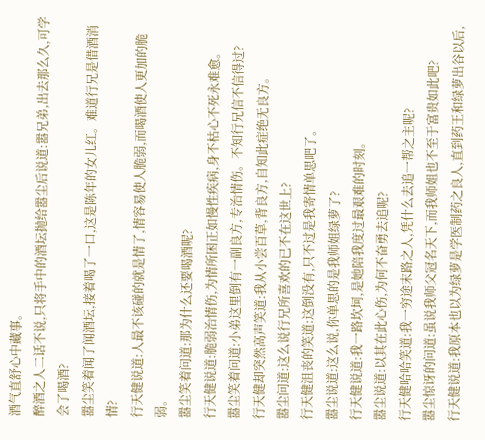酒气直舒心中藏事。
醉酒之人二话不说,只将手中的酒坛抛给嚣尘后说道:嚣兄弟,出去那么久,可学会了喝酒?
嚣尘笑着闻了闻酒坛,接着喝了一口,这是陈年的女儿红。难道行兄是借酒消情?
行天健说道:人最不该碰的就是情了,情容易使人脆弱,而喝酒使人更加的脆弱。
嚣尘笑着问道:那为什么还要喝酒呢?
行天健说道:脆弱治情伤,为情所困正如慢性疾病,身不枯心不死永难愈。
嚣尘笑着问道:小弟这里倒有一副良方,专治情伤。不知行兄信不信得过?
行天健却突然高声笑道:我从小尝百草,背良方,自知此症绝无良方。
嚣尘问道:这么说行兄所喜欢的已不在这世上?
行天健沮丧的笑道:这倒没有,只不过是我寄情单思吧了。
嚣尘说道:这么说,你单思的是我师姐绿萝了?
行天健说道:我一路坎坷,是她陪我度过最艰难的时刻。
嚣尘说道:以其在此心伤,为何不奋勇去追呢?
行天健哈哈笑道:我一穷途末路之人,凭什么去追一帮之主呢?
嚣尘惊讶的问道:虽说我师父冠名天下,而我师姐也不至于富贵如此吧?
行天健说道:我原本也以为绿萝是学医制药之良人,直到药王和绿萝出谷以后,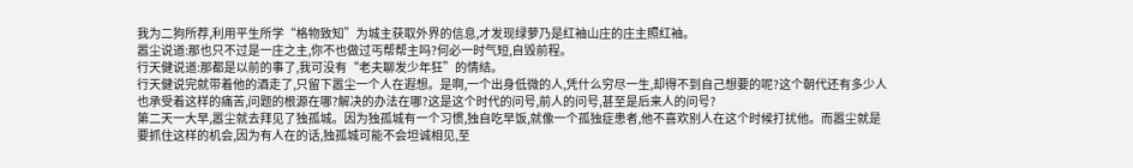我为二狗所荐,利用平生所学“格物致知”为城主获取外界的信息,才发现绿萝乃是红袖山庄的庄主照红袖。
嚣尘说道:那也只不过是一庄之主,你不也做过丐帮帮主吗?何必一时气短,自毁前程。
行天健说道:那都是以前的事了,我可没有“老夫聊发少年狂”的情结。
行天健说完就带着他的酒走了,只留下嚣尘一个人在遐想。是啊,一个出身低微的人,凭什么穷尽一生,却得不到自己想要的呢?这个朝代还有多少人也承受着这样的痛苦,问题的根源在哪?解决的办法在哪?这是这个时代的问号,前人的问号,甚至是后来人的问号?
第二天一大早,嚣尘就去拜见了独孤城。因为独孤城有一个习惯,独自吃早饭,就像一个孤独症患者,他不喜欢别人在这个时候打扰他。而嚣尘就是要抓住这样的机会,因为有人在的话,独孤城可能不会坦诚相见,至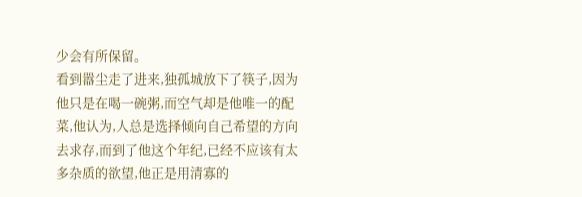少会有所保留。
看到嚣尘走了进来,独孤城放下了筷子,因为他只是在喝一碗粥,而空气却是他唯一的配菜,他认为,人总是选择倾向自己希望的方向去求存,而到了他这个年纪,已经不应该有太多杂质的欲望,他正是用清寡的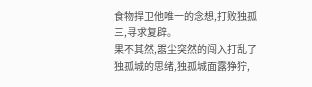食物捍卫他唯一的念想,打败独孤三,寻求复辟。
果不其然,嚣尘突然的闯入打乱了独孤城的思绪,独孤城面露狰狞,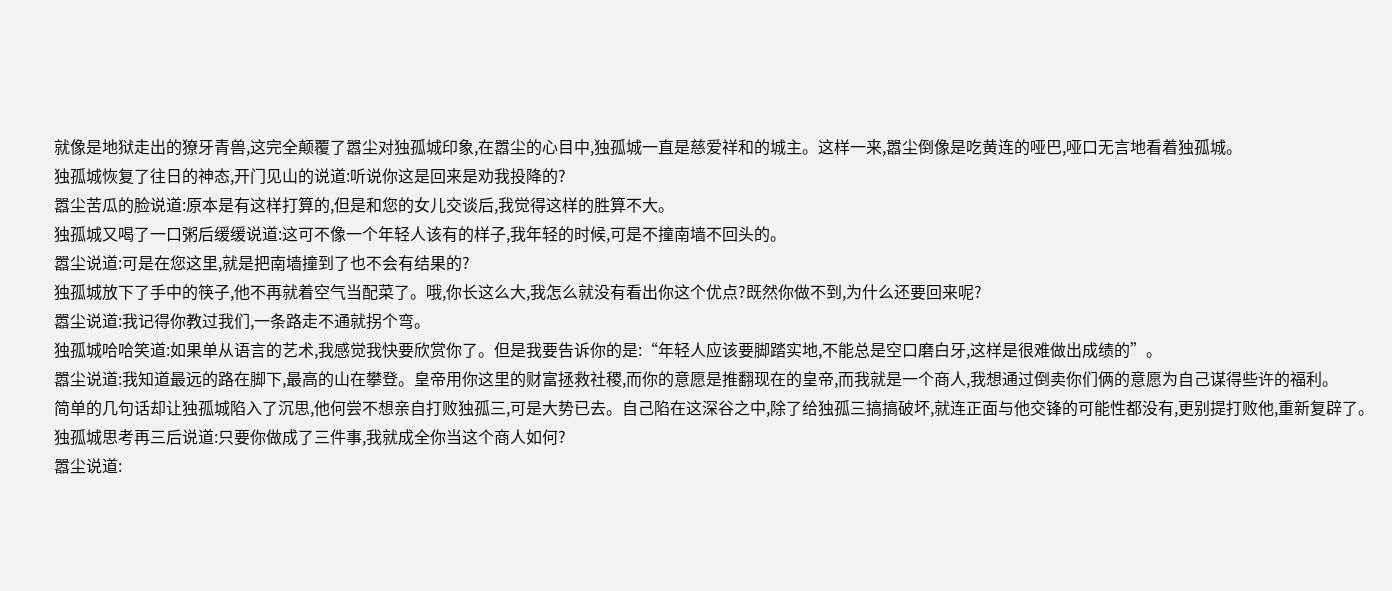就像是地狱走出的獠牙青兽,这完全颠覆了嚣尘对独孤城印象,在嚣尘的心目中,独孤城一直是慈爱祥和的城主。这样一来,嚣尘倒像是吃黄连的哑巴,哑口无言地看着独孤城。
独孤城恢复了往日的神态,开门见山的说道:听说你这是回来是劝我投降的?
嚣尘苦瓜的脸说道:原本是有这样打算的,但是和您的女儿交谈后,我觉得这样的胜算不大。
独孤城又喝了一口粥后缓缓说道:这可不像一个年轻人该有的样子,我年轻的时候,可是不撞南墙不回头的。
嚣尘说道:可是在您这里,就是把南墙撞到了也不会有结果的?
独孤城放下了手中的筷子,他不再就着空气当配菜了。哦,你长这么大,我怎么就没有看出你这个优点?既然你做不到,为什么还要回来呢?
嚣尘说道:我记得你教过我们,一条路走不通就拐个弯。
独孤城哈哈笑道:如果单从语言的艺术,我感觉我快要欣赏你了。但是我要告诉你的是:“年轻人应该要脚踏实地,不能总是空口磨白牙,这样是很难做出成绩的”。
嚣尘说道:我知道最远的路在脚下,最高的山在攀登。皇帝用你这里的财富拯救社稷,而你的意愿是推翻现在的皇帝,而我就是一个商人,我想通过倒卖你们俩的意愿为自己谋得些许的福利。
简单的几句话却让独孤城陷入了沉思,他何尝不想亲自打败独孤三,可是大势已去。自己陷在这深谷之中,除了给独孤三搞搞破坏,就连正面与他交锋的可能性都没有,更别提打败他,重新复辟了。
独孤城思考再三后说道:只要你做成了三件事,我就成全你当这个商人如何?
嚣尘说道: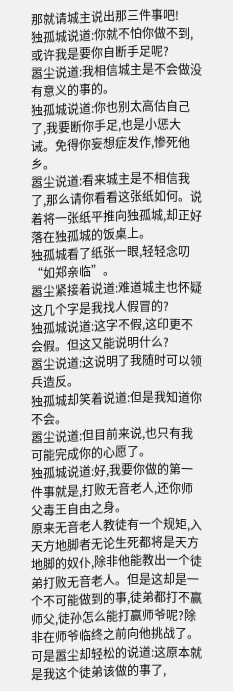那就请城主说出那三件事吧!
独孤城说道:你就不怕你做不到,或许我是要你自断手足呢?
嚣尘说道:我相信城主是不会做没有意义的事的。
独孤城说道:你也别太高估自己了,我要断你手足,也是小惩大诫。免得你妄想症发作,惨死他乡。
嚣尘说道:看来城主是不相信我了,那么请你看看这张纸如何。说着将一张纸平推向独孤城,却正好落在独孤城的饭桌上。
独孤城看了纸张一眼,轻轻念叨“如郑亲临”。
嚣尘紧接着说道:难道城主也怀疑这几个字是我找人假冒的?
独孤城说道:这字不假,这印更不会假。但这又能说明什么?
嚣尘说道:这说明了我随时可以领兵造反。
独孤城却笑着说道:但是我知道你不会。
嚣尘说道:但目前来说,也只有我可能完成你的心愿了。
独孤城说道:好,我要你做的第一件事就是,打败无音老人,还你师父毒王自由之身。
原来无音老人教徒有一个规矩,入天方地脚者无论生死都将是天方地脚的奴仆,除非他能教出一个徒弟打败无音老人。但是这却是一个不可能做到的事,徒弟都打不赢师父,徒孙怎么能打赢师爷呢?除非在师爷临终之前向他挑战了。
可是嚣尘却轻松的说道:这原本就是我这个徒弟该做的事了,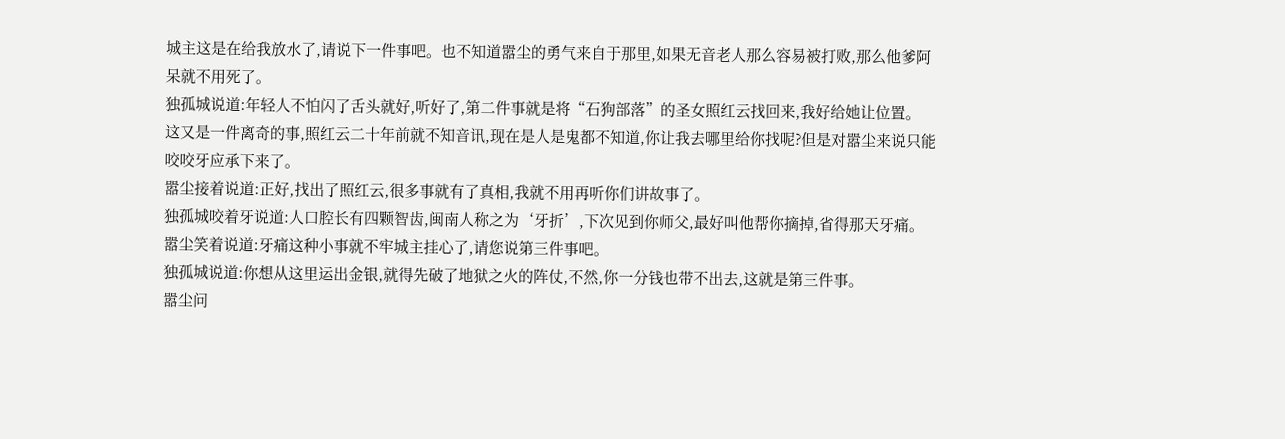城主这是在给我放水了,请说下一件事吧。也不知道嚣尘的勇气来自于那里,如果无音老人那么容易被打败,那么他爹阿呆就不用死了。
独孤城说道:年轻人不怕闪了舌头就好,听好了,第二件事就是将“石狗部落”的圣女照红云找回来,我好给她让位置。
这又是一件离奇的事,照红云二十年前就不知音讯,现在是人是鬼都不知道,你让我去哪里给你找呢?但是对嚣尘来说只能咬咬牙应承下来了。
嚣尘接着说道:正好,找出了照红云,很多事就有了真相,我就不用再听你们讲故事了。
独孤城咬着牙说道:人口腔长有四颗智齿,闽南人称之为‘牙折’,下次见到你师父,最好叫他帮你摘掉,省得那天牙痛。
嚣尘笑着说道:牙痛这种小事就不牢城主挂心了,请您说第三件事吧。
独孤城说道:你想从这里运出金银,就得先破了地狱之火的阵仗,不然,你一分钱也带不出去,这就是第三件事。
嚣尘问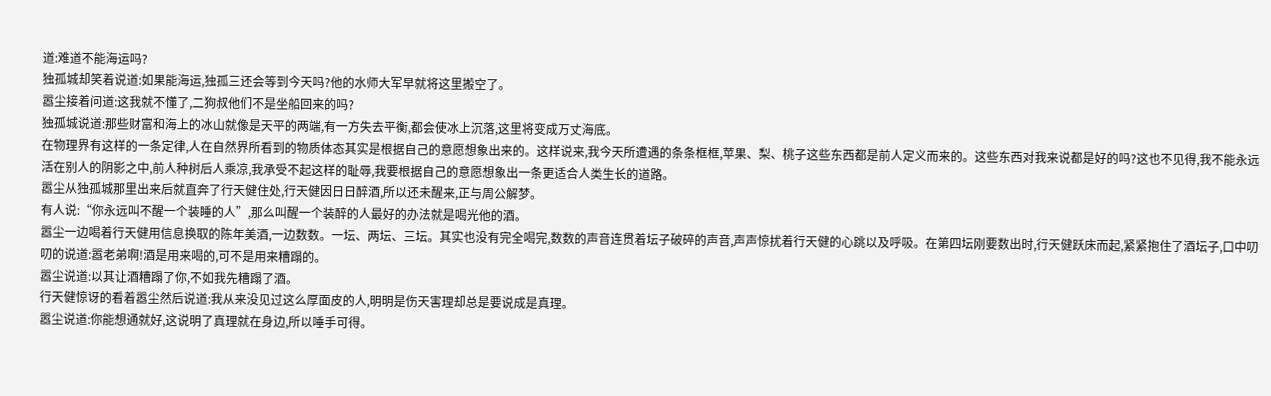道:难道不能海运吗?
独孤城却笑着说道:如果能海运,独孤三还会等到今天吗?他的水师大军早就将这里搬空了。
嚣尘接着问道:这我就不懂了,二狗叔他们不是坐船回来的吗?
独孤城说道:那些财富和海上的冰山就像是天平的两端,有一方失去平衡,都会使冰上沉落,这里将变成万丈海底。
在物理界有这样的一条定律,人在自然界所看到的物质体态其实是根据自己的意愿想象出来的。这样说来,我今天所遭遇的条条框框,苹果、梨、桃子这些东西都是前人定义而来的。这些东西对我来说都是好的吗?这也不见得,我不能永远活在别人的阴影之中,前人种树后人乘凉,我承受不起这样的耻辱,我要根据自己的意愿想象出一条更适合人类生长的道路。
嚣尘从独孤城那里出来后就直奔了行天健住处,行天健因日日醉酒,所以还未醒来,正与周公解梦。
有人说:“你永远叫不醒一个装睡的人”,那么叫醒一个装醉的人最好的办法就是喝光他的酒。
嚣尘一边喝着行天健用信息换取的陈年美酒,一边数数。一坛、两坛、三坛。其实也没有完全喝完,数数的声音连贯着坛子破碎的声音,声声惊扰着行天健的心跳以及呼吸。在第四坛刚要数出时,行天健跃床而起,紧紧抱住了酒坛子,口中叨叨的说道:嚣老弟啊!酒是用来喝的,可不是用来糟蹋的。
嚣尘说道:以其让酒糟蹋了你,不如我先糟蹋了酒。
行天健惊讶的看着嚣尘然后说道:我从来没见过这么厚面皮的人,明明是伤天害理却总是要说成是真理。
嚣尘说道:你能想通就好,这说明了真理就在身边,所以唾手可得。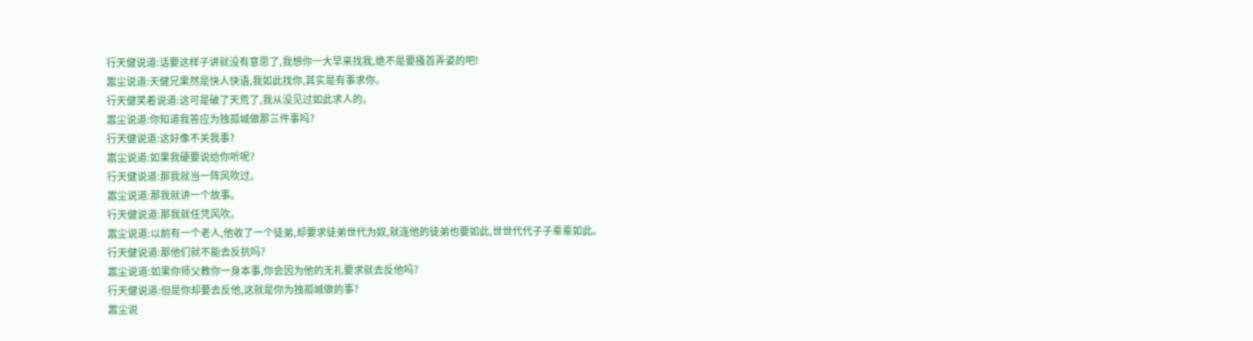行天健说道:话要这样子讲就没有意思了,我想你一大早来找我,绝不是要搔首弄姿的吧!
嚣尘说道:天健兄果然是快人快语,我如此找你,其实是有事求你。
行天健笑着说道:这可是破了天荒了,我从没见过如此求人的。
嚣尘说道:你知道我答应为独孤城做那三件事吗?
行天健说道:这好像不关我事?
嚣尘说道:如果我硬要说给你听呢?
行天健说道:那我就当一阵风吹过。
嚣尘说道:那我就讲一个故事。
行天健说道:那我就任凭风吹。
嚣尘说道:以前有一个老人,他收了一个徒弟,却要求徒弟世代为奴,就连他的徒弟也要如此,世世代代子子辈辈如此。
行天健说道:那他们就不能去反抗吗?
嚣尘说道:如果你师父教你一身本事,你会因为他的无礼要求就去反他吗?
行天健说道:但是你却要去反他,这就是你为独孤城做的事?
嚣尘说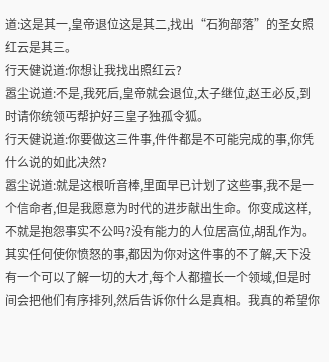道:这是其一,皇帝退位这是其二,找出“石狗部落”的圣女照红云是其三。
行天健说道:你想让我找出照红云?
嚣尘说道:不是,我死后,皇帝就会退位,太子继位,赵王必反,到时请你统领丐帮护好三皇子独孤令狐。
行天健说道:你要做这三件事,件件都是不可能完成的事,你凭什么说的如此决然?
嚣尘说道:就是这根听音棒,里面早已计划了这些事,我不是一个信命者,但是我愿意为时代的进步献出生命。你变成这样,不就是抱怨事实不公吗?没有能力的人位居高位,胡乱作为。其实任何使你愤怒的事,都因为你对这件事的不了解,天下没有一个可以了解一切的大才,每个人都擅长一个领域,但是时间会把他们有序排列,然后告诉你什么是真相。我真的希望你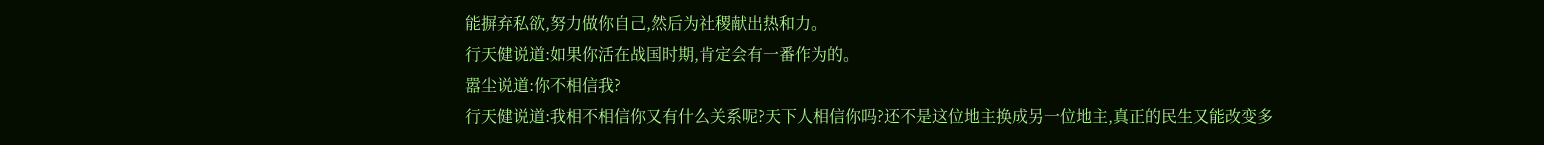能摒弃私欲,努力做你自己,然后为社稷献出热和力。
行天健说道:如果你活在战国时期,肯定会有一番作为的。
嚣尘说道:你不相信我?
行天健说道:我相不相信你又有什么关系呢?天下人相信你吗?还不是这位地主换成另一位地主,真正的民生又能改变多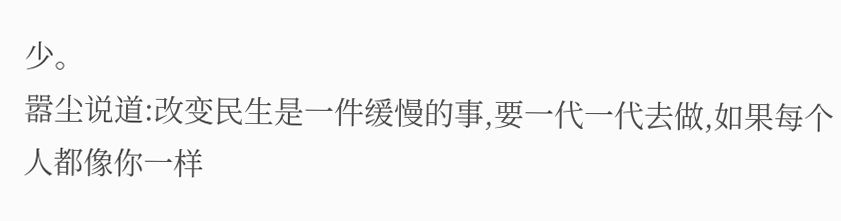少。
嚣尘说道:改变民生是一件缓慢的事,要一代一代去做,如果每个人都像你一样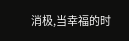消极,当幸福的时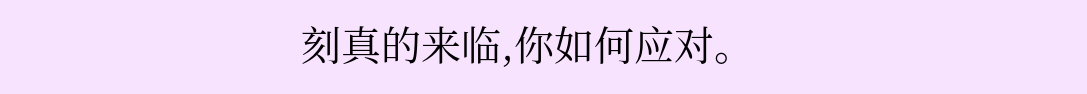刻真的来临,你如何应对。